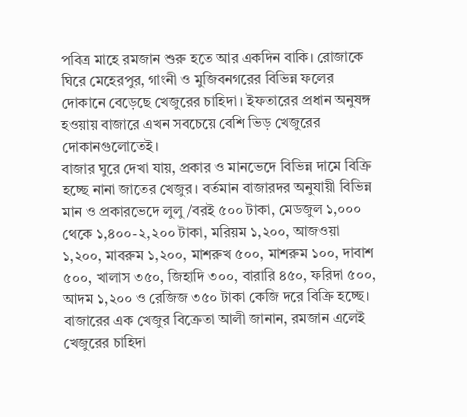পবিত্র মাহে রমজান শুরু হতে আর একদিন বাকি। রোজাকে ঘিরে মেহেরপুর, গাংনী ও মুজিবনগরের বিভিন্ন ফলের দোকানে বেড়েছে খেজুরের চাহিদা। ইফতারের প্রধান অনুষঙ্গ হওয়ায় বাজারে এখন সবচেয়ে বেশি ভিড় খেজুরের দোকানগুলোতেই।
বাজার ঘুরে দেখা যায়, প্রকার ও মানভেদে বিভিন্ন দামে বিক্রি হচ্ছে নানা জাতের খেজুর। বর্তমান বাজারদর অনুযায়ী বিভিন্ন মান ও প্রকারভেদে লুলু/বরই ৫০০ টাকা, মেডজুল ১,০০০ থেকে ১,৪০০-২,২০০ টাকা, মরিয়ম ১,২০০, আজওয়া ১,২০০, মাবরুম ১,২০০, মাশরুখ ৫০০, মাশরুম ১০০, দাবাশ ৫০০, খালাস ৩৫০, জিহাদি ৩০০, বারারি ৪৫০, ফরিদা ৫০০, আদম ১,২০০ ও রেজিজ ৩৫০ টাকা কেজি দরে বিক্রি হচ্ছে।
বাজারের এক খেজুর বিক্রেতা আলী জানান, রমজান এলেই খেজুরের চাহিদা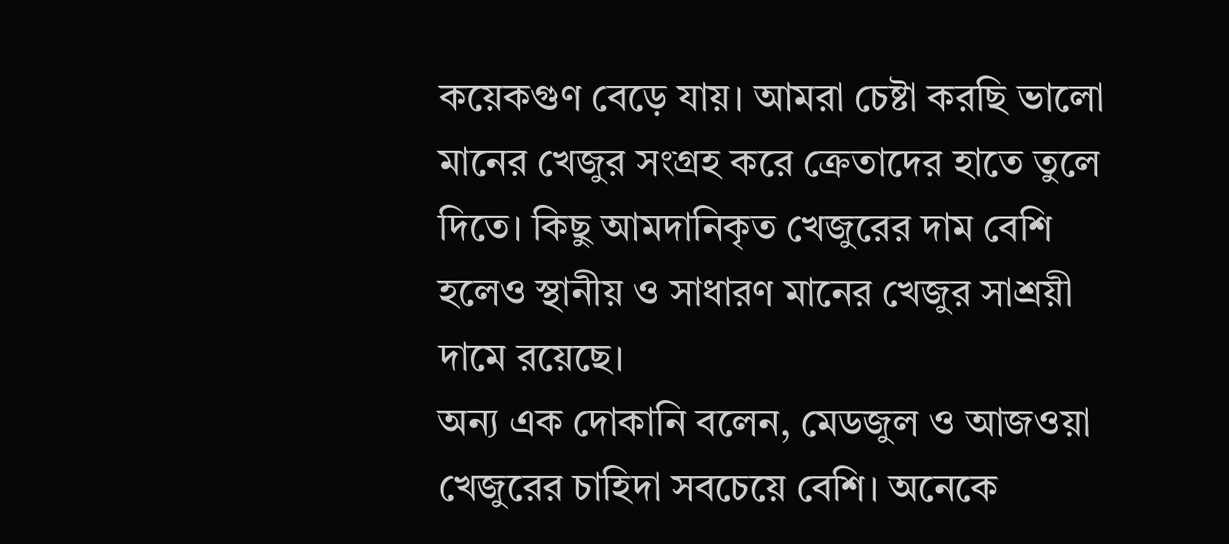কয়েকগুণ বেড়ে যায়। আমরা চেষ্টা করছি ভালো মানের খেজুর সংগ্রহ করে ক্রেতাদের হাতে তুলে দিতে। কিছু আমদানিকৃত খেজুরের দাম বেশি হলেও স্থানীয় ও সাধারণ মানের খেজুর সাশ্রয়ী দামে রয়েছে।
অন্য এক দোকানি বলেন, মেডজুল ও আজওয়া খেজুরের চাহিদা সবচেয়ে বেশি। অনেকে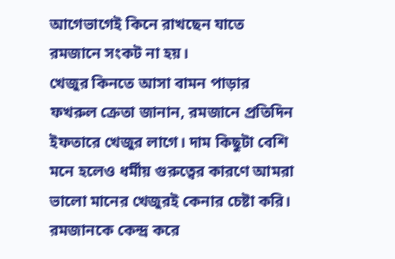আগেভাগেই কিনে রাখছেন যাতে রমজানে সংকট না হয়।
খেজুর কিনতে আসা বামন পাড়ার ফখরুল ক্রেতা জানান, রমজানে প্রতিদিন ইফতারে খেজুর লাগে। দাম কিছুটা বেশি মনে হলেও ধর্মীয় গুরুত্বের কারণে আমরা ভালো মানের খেজুরই কেনার চেষ্টা করি।
রমজানকে কেন্দ্র করে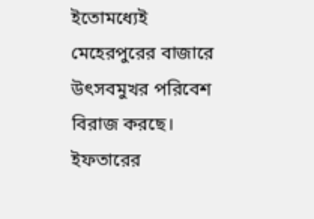ইতোমধ্যেই মেহেরপুরের বাজারে উৎসবমুখর পরিবেশ বিরাজ করছে। ইফতারের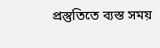প্রস্তুতিতে ব্যস্ত সময়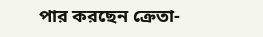পার করছেন ক্রেতা-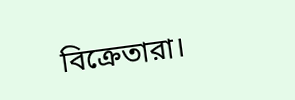বিক্রেতারা।